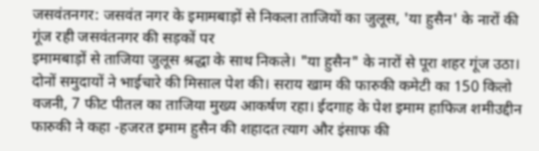जसवंतनगर: जसवंत नगर के इमामबाड़ों से निकला ताजियों का जुलूस, 'या हुसैन' के नारों की गूंज रही जसवंतनगर की सड़कों पर
इमामबाड़ों से ताजिया जुलूस श्रद्धा के साथ निकले। "या हुसैन" के नारों से पूरा शहर गूंज उठा। दोनों समुदायों ने भाईचारे की मिसाल पेश की। सराय खाम की फारुकी कमेटी का 150 किलो वजनी, 7 फीट पीतल का ताजिया मुख्य आकर्षण रहा। ईदगाह के पेश इमाम हाफिज शमीउद्दीन फारुकी ने कहा -हजरत इमाम हुसैन की शहादत त्याग और इंसाफ की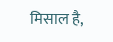मिसाल है,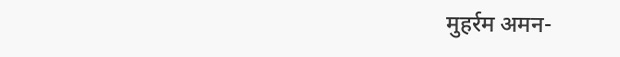मुहर्रम अमन-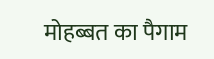मोहब्बत का पैगाम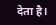देता है।